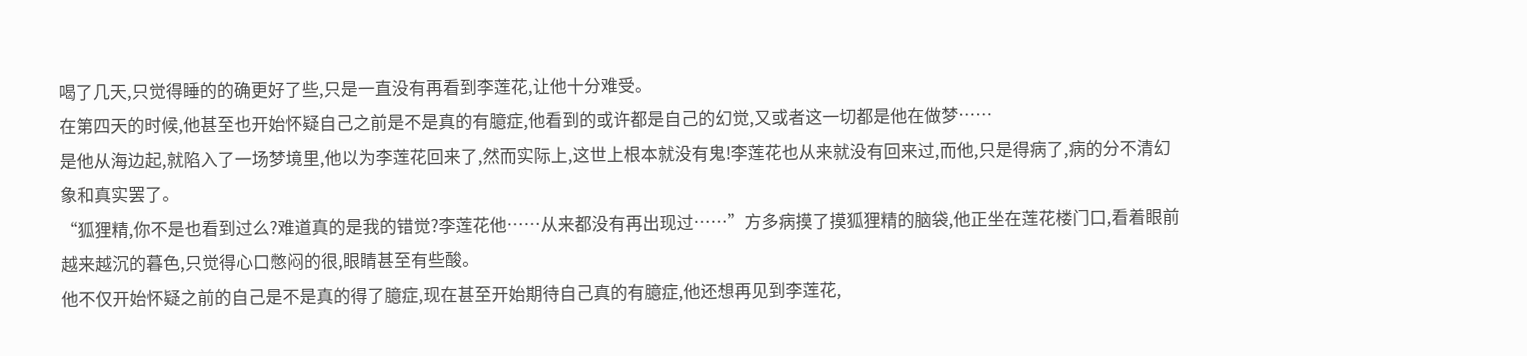喝了几天,只觉得睡的的确更好了些,只是一直没有再看到李莲花,让他十分难受。
在第四天的时候,他甚至也开始怀疑自己之前是不是真的有臆症,他看到的或许都是自己的幻觉,又或者这一切都是他在做梦……
是他从海边起,就陷入了一场梦境里,他以为李莲花回来了,然而实际上,这世上根本就没有鬼!李莲花也从来就没有回来过,而他,只是得病了,病的分不清幻象和真实罢了。
“狐狸精,你不是也看到过么?难道真的是我的错觉?李莲花他……从来都没有再出现过……”方多病摸了摸狐狸精的脑袋,他正坐在莲花楼门口,看着眼前越来越沉的暮色,只觉得心口憋闷的很,眼睛甚至有些酸。
他不仅开始怀疑之前的自己是不是真的得了臆症,现在甚至开始期待自己真的有臆症,他还想再见到李莲花,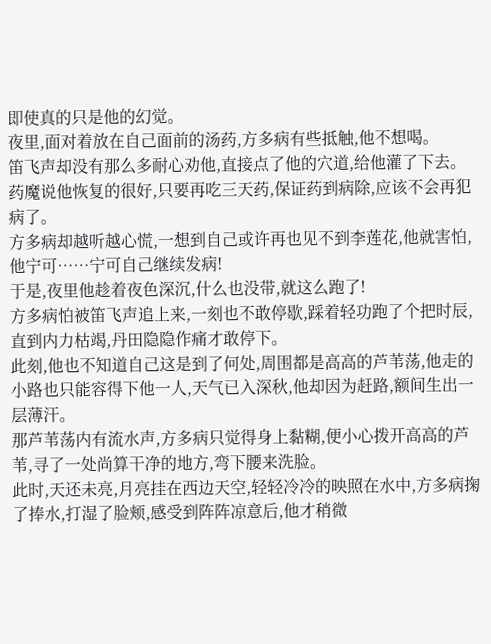即使真的只是他的幻觉。
夜里,面对着放在自己面前的汤药,方多病有些抵触,他不想喝。
笛飞声却没有那么多耐心劝他,直接点了他的穴道,给他灌了下去。
药魔说他恢复的很好,只要再吃三天药,保证药到病除,应该不会再犯病了。
方多病却越听越心慌,一想到自己或许再也见不到李莲花,他就害怕,他宁可……宁可自己继续发病!
于是,夜里他趁着夜色深沉,什么也没带,就这么跑了!
方多病怕被笛飞声追上来,一刻也不敢停歇,踩着轻功跑了个把时辰,直到内力枯竭,丹田隐隐作痛才敢停下。
此刻,他也不知道自己这是到了何处,周围都是高高的芦苇荡,他走的小路也只能容得下他一人,天气已入深秋,他却因为赶路,额间生出一层薄汗。
那芦苇荡内有流水声,方多病只觉得身上黏糊,便小心拨开高高的芦苇,寻了一处尚算干净的地方,弯下腰来洗脸。
此时,天还未亮,月亮挂在西边天空,轻轻冷冷的映照在水中,方多病掬了捧水,打湿了脸颊,感受到阵阵凉意后,他才稍微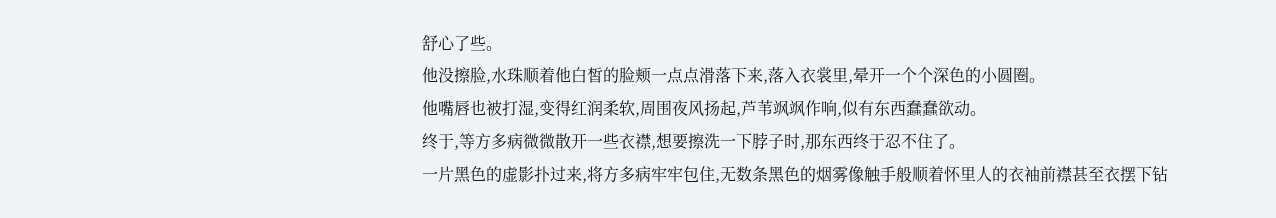舒心了些。
他没擦脸,水珠顺着他白皙的脸颊一点点滑落下来,落入衣裳里,晕开一个个深色的小圆圈。
他嘴唇也被打湿,变得红润柔软,周围夜风扬起,芦苇飒飒作响,似有东西蠢蠢欲动。
终于,等方多病微微散开一些衣襟,想要擦洗一下脖子时,那东西终于忍不住了。
一片黑色的虚影扑过来,将方多病牢牢包住,无数条黑色的烟雾像触手般顺着怀里人的衣袖前襟甚至衣摆下钻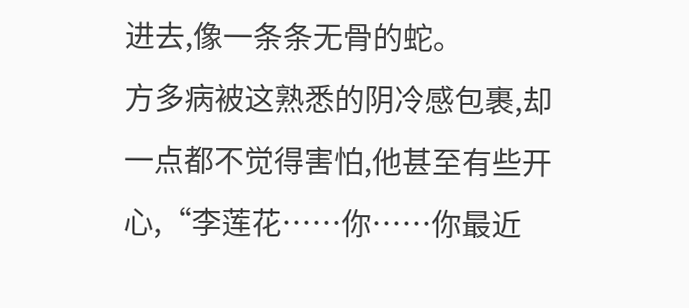进去,像一条条无骨的蛇。
方多病被这熟悉的阴冷感包裹,却一点都不觉得害怕,他甚至有些开心,“李莲花……你……你最近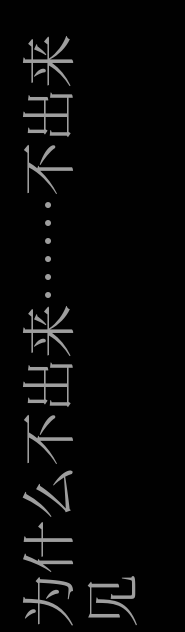为什么不出来……不出来见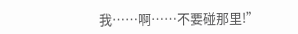我……啊……不要碰那里!”